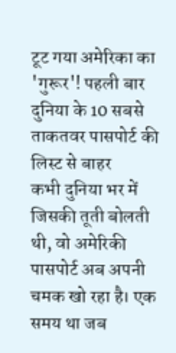टूट गया अमेरिका का 'गुरूर'! पहली बार दुनिया के 10 सबसे ताकतवर पासपोर्ट की लिस्ट से बाहर
कभी दुनिया भर में जिसकी तूती बोलती थी, वो अमेरिकी पासपोर्ट अब अपनी चमक खो रहा है। एक समय था जब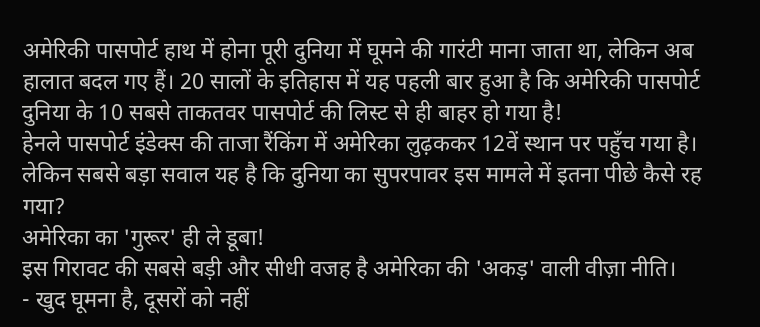अमेरिकी पासपोर्ट हाथ में होना पूरी दुनिया में घूमने की गारंटी माना जाता था, लेकिन अब हालात बदल गए हैं। 20 सालों के इतिहास में यह पहली बार हुआ है कि अमेरिकी पासपोर्ट दुनिया के 10 सबसे ताकतवर पासपोर्ट की लिस्ट से ही बाहर हो गया है!
हेनले पासपोर्ट इंडेक्स की ताजा रैंकिंग में अमेरिका लुढ़ककर 12वें स्थान पर पहुँच गया है। लेकिन सबसे बड़ा सवाल यह है कि दुनिया का सुपरपावर इस मामले में इतना पीछे कैसे रह गया?
अमेरिका का 'गुरूर' ही ले डूबा!
इस गिरावट की सबसे बड़ी और सीधी वजह है अमेरिका की 'अकड़' वाली वीज़ा नीति।
- खुद घूमना है, दूसरों को नहीं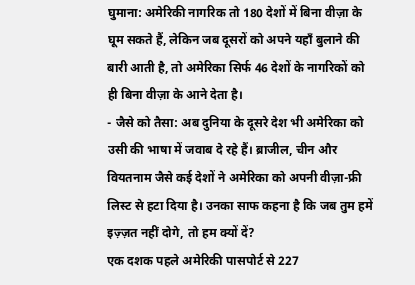घुमाना: अमेरिकी नागरिक तो 180 देशों में बिना वीज़ा के घूम सकते हैं, लेकिन जब दूसरों को अपने यहाँ बुलाने की बारी आती है, तो अमेरिका सिर्फ 46 देशों के नागरिकों को ही बिना वीज़ा के आने देता है।
- जैसे को तैसा: अब दुनिया के दूसरे देश भी अमेरिका को उसी की भाषा में जवाब दे रहे हैं। ब्राजील, चीन और वियतनाम जैसे कई देशों ने अमेरिका को अपनी वीज़ा-फ्री लिस्ट से हटा दिया है। उनका साफ कहना है कि जब तुम हमें इज़्ज़त नहीं दोगे, तो हम क्यों दें?
एक दशक पहले अमेरिकी पासपोर्ट से 227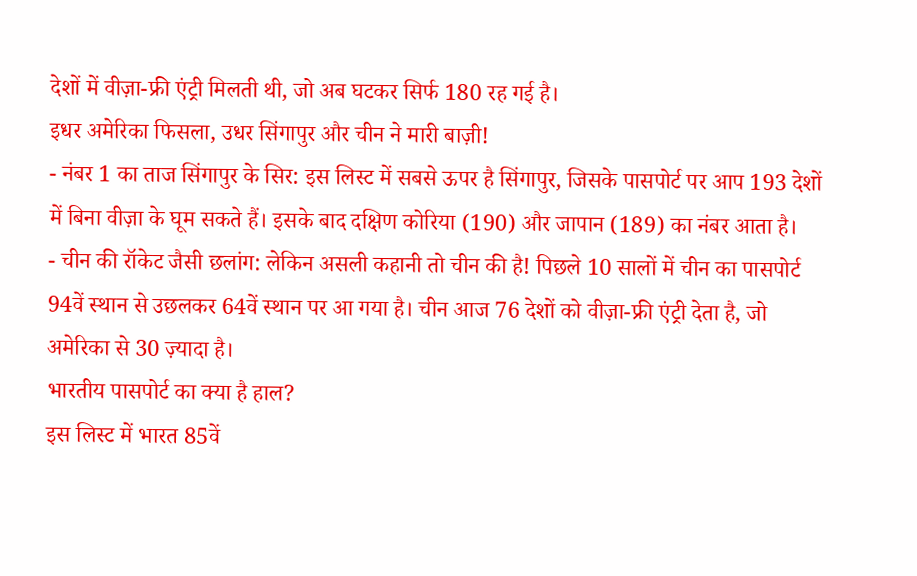देशों में वीज़ा-फ्री एंट्री मिलती थी, जो अब घटकर सिर्फ 180 रह गई है।
इधर अमेरिका फिसला, उधर सिंगापुर और चीन ने मारी बाज़ी!
- नंबर 1 का ताज सिंगापुर के सिर: इस लिस्ट में सबसे ऊपर है सिंगापुर, जिसके पासपोर्ट पर आप 193 देशों में बिना वीज़ा के घूम सकते हैं। इसके बाद दक्षिण कोरिया (190) और जापान (189) का नंबर आता है।
- चीन की रॉकेट जैसी छलांग: लेकिन असली कहानी तो चीन की है! पिछले 10 सालों में चीन का पासपोर्ट 94वें स्थान से उछलकर 64वें स्थान पर आ गया है। चीन आज 76 देशों को वीज़ा-फ्री एंट्री देता है, जो अमेरिका से 30 ज़्यादा है।
भारतीय पासपोर्ट का क्या है हाल?
इस लिस्ट में भारत 85वें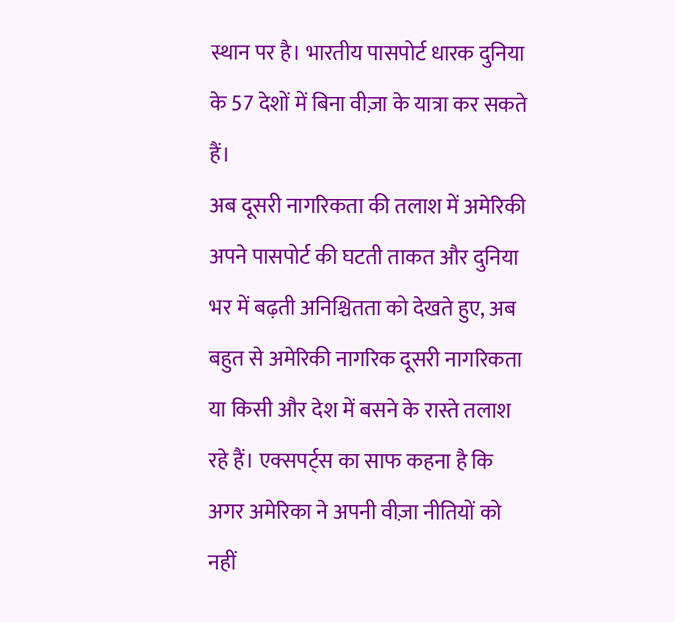स्थान पर है। भारतीय पासपोर्ट धारक दुनिया के 57 देशों में बिना वीज़ा के यात्रा कर सकते हैं।
अब दूसरी नागरिकता की तलाश में अमेरिकी
अपने पासपोर्ट की घटती ताकत और दुनिया भर में बढ़ती अनिश्चितता को देखते हुए, अब बहुत से अमेरिकी नागरिक दूसरी नागरिकता या किसी और देश में बसने के रास्ते तलाश रहे हैं। एक्सपर्ट्स का साफ कहना है कि अगर अमेरिका ने अपनी वीज़ा नीतियों को नहीं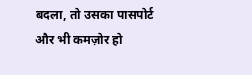बदला, तो उसका पासपोर्ट और भी कमज़ोर हो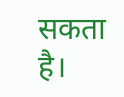सकता है।